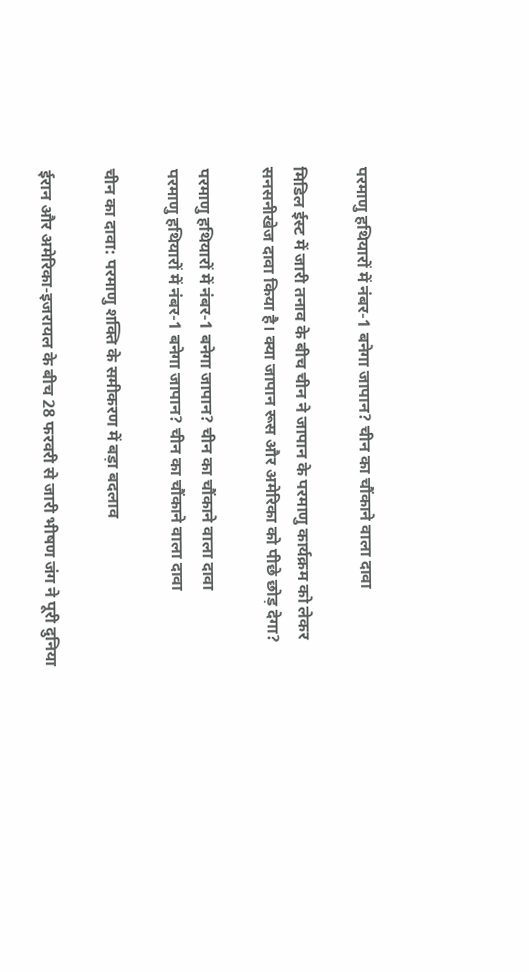परमाणु हथियारों में नंबर-1 बनेगा जापान? चीन का चौंकाने वाला दावा

मिडिल ईस्ट में जारी तनाव के बीच चीन ने जापान के परमाणु कार्यक्रम को लेकर सनसनीखेज दावा किया है। क्या जापान रूस और अमेरिका को पीछे छोड़ देगा?

परमाणु हथियारों में नंबर-1 बनेगा जापान? चीन का चौंकाने वाला दावा
परमाणु हथियारों में नंबर-1 बनेगा जापान? चीन का चौंकाने वाला दावा

चीन का दावा: परमाणु शक्ति के समीकरण में बड़ा बदलाव

ईरान और अमेरिका-इजरायल के बीच 28 फरवरी से जारी भीषण जंग ने पूरी दुनिया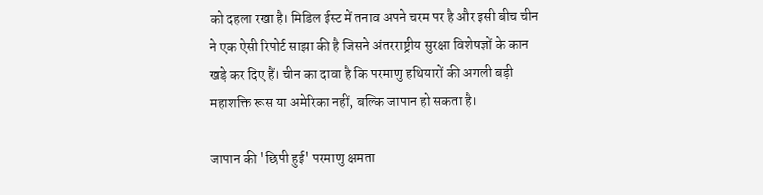को दहला रखा है। मिडिल ईस्ट में तनाव अपने चरम पर है और इसी बीच चीन ने एक ऐसी रिपोर्ट साझा की है जिसने अंतरराष्ट्रीय सुरक्षा विशेषज्ञों के कान खड़े कर दिए हैं। चीन का दावा है कि परमाणु हथियारों की अगली बड़ी महाशक्ति रूस या अमेरिका नहीं, बल्कि जापान हो सकता है।

जापान की 'छिपी हुई' परमाणु क्षमता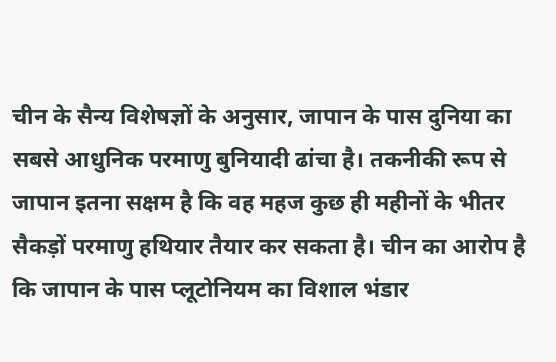चीन के सैन्य विशेषज्ञों के अनुसार, जापान के पास दुनिया का सबसे आधुनिक परमाणु बुनियादी ढांचा है। तकनीकी रूप से जापान इतना सक्षम है कि वह महज कुछ ही महीनों के भीतर सैकड़ों परमाणु हथियार तैयार कर सकता है। चीन का आरोप है कि जापान के पास प्लूटोनियम का विशाल भंडार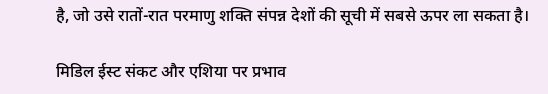है, जो उसे रातों-रात परमाणु शक्ति संपन्न देशों की सूची में सबसे ऊपर ला सकता है।

मिडिल ईस्ट संकट और एशिया पर प्रभाव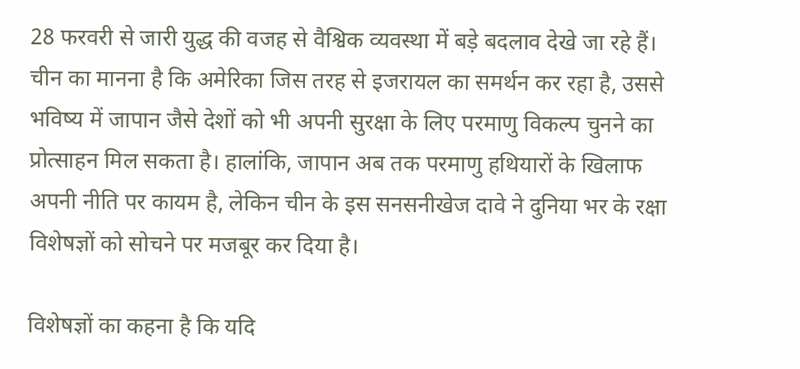28 फरवरी से जारी युद्ध की वजह से वैश्विक व्यवस्था में बड़े बदलाव देखे जा रहे हैं। चीन का मानना है कि अमेरिका जिस तरह से इजरायल का समर्थन कर रहा है, उससे भविष्य में जापान जैसे देशों को भी अपनी सुरक्षा के लिए परमाणु विकल्प चुनने का प्रोत्साहन मिल सकता है। हालांकि, जापान अब तक परमाणु हथियारों के खिलाफ अपनी नीति पर कायम है, लेकिन चीन के इस सनसनीखेज दावे ने दुनिया भर के रक्षा विशेषज्ञों को सोचने पर मजबूर कर दिया है।

विशेषज्ञों का कहना है कि यदि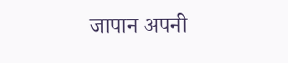जापान अपनी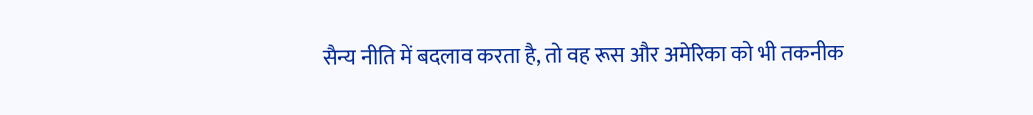सैन्य नीति में बदलाव करता है, तो वह रूस और अमेरिका को भी तकनीक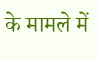के मामले में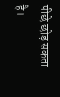पीछे छोड़ सकता है।